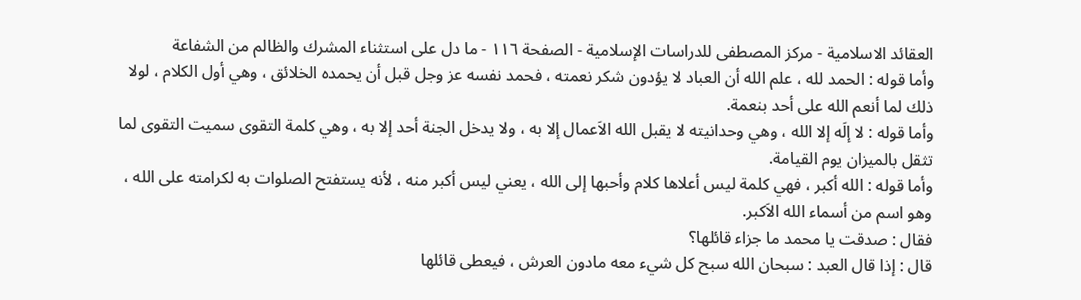العقائد الاسلامية - مركز المصطفى للدراسات الإسلامية - الصفحة ١١٦ - ما دل على استثناء المشرك والظالم من الشفاعة
وأما قوله : الحمد لله ، علم الله أن العباد لا يؤدون شكر نعمته ، فحمد نفسه عز وجل قبل أن يحمده الخلائق ، وهي أول الكلام ، لولا ذلك لما أنعم الله على أحد بنعمة.
وأما قوله : لا إلَه إلا الله ، وهي وحدانيته لا يقبل الله الاَعمال إلا به ، ولا يدخل الجنة أحد إلا به ، وهي كلمة التقوى سميت التقوى لما تثقل بالميزان يوم القيامة.
وأما قوله : الله أكبر ، فهي كلمة ليس أعلاها كلام وأحبها إلى الله ، يعني ليس أكبر منه ، لأنه يستفتح الصلوات به لكرامته على الله ، وهو اسم من أسماء الله الاَكبر.
فقال : صدقت يا محمد ما جزاء قائلها؟
قال : إذا قال العبد : سبحان الله سبح كل شيء معه مادون العرش ، فيعطى قائلها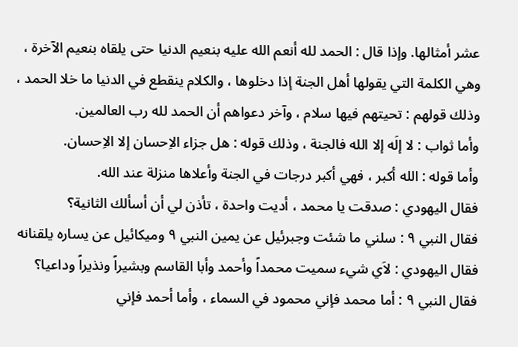عشر أمثالها. وإذا قال : الحمد لله أنعم الله عليه بنعيم الدنيا حتى يلقاه بنعيم الآخرة ، وهي الكلمة التي يقولها أهل الجنة إذا دخلوها ، والكلام ينقطع في الدنيا ما خلا الحمد ، وذلك قولهم : تحيتهم فيها سلام ، وآخر دعواهم أن الحمد لله رب العالمين.
وأما ثواب : لا إلَه إلا الله فالجنة ، وذلك قوله : هل جزاء الاِحسان إلا الاِحسان.
وأما قوله : الله أكبر ، فهي أكبر درجات في الجنة وأعلاها منزلة عند الله.
فقال اليهودي : صدقت يا محمد ، أديت واحدة ، تأذن لي أن أسألك الثانية؟
فقال النبي ٩ : سلني ما شئت وجبرئيل عن يمين النبي ٩ وميكائيل عن يساره يلقنانه فقال اليهودي : لاَي شيء سميت محمداً وأحمد وأبا القاسم وبشيراً ونذيراً وداعيا؟
فقال النبي ٩ : أما محمد فإني محمود في السماء ، وأما أحمد فإني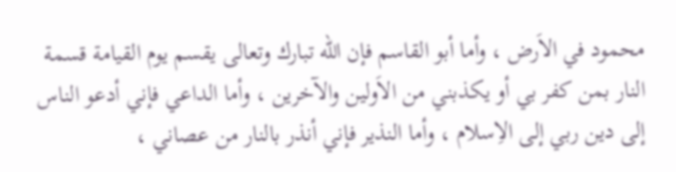محمود في الاَرض ، وأما أبو القاسم فإن الله تبارك وتعالى يقسم يوم القيامة قسمة النار بمن كفر بي أو يكذبني من الاَولين والآخرين ، وأما الداعي فإني أدعو الناس إلى دين ربي إلى الاِسلام ، وأما النذير فإني أنذر بالنار من عصاني ،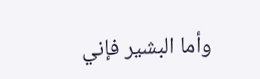وأما البشير فإني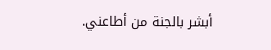أبشر بالجنة من أطاعني.